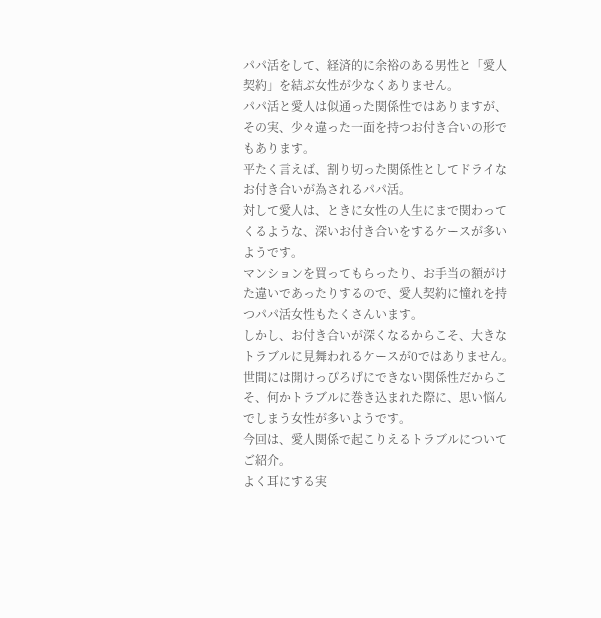パパ活をして、経済的に余裕のある男性と「愛人契約」を結ぶ女性が少なくありません。
パパ活と愛人は似通った関係性ではありますが、その実、少々違った一面を持つお付き合いの形でもあります。
平たく言えば、割り切った関係性としてドライなお付き合いが為されるパパ活。
対して愛人は、ときに女性の人生にまで関わってくるような、深いお付き合いをするケースが多いようです。
マンションを買ってもらったり、お手当の額がけた違いであったりするので、愛人契約に憧れを持つパパ活女性もたくさんいます。
しかし、お付き合いが深くなるからこそ、大きなトラブルに見舞われるケースが0ではありません。
世間には開けっぴろげにできない関係性だからこそ、何かトラブルに巻き込まれた際に、思い悩んでしまう女性が多いようです。
今回は、愛人関係で起こりえるトラブルについてご紹介。
よく耳にする実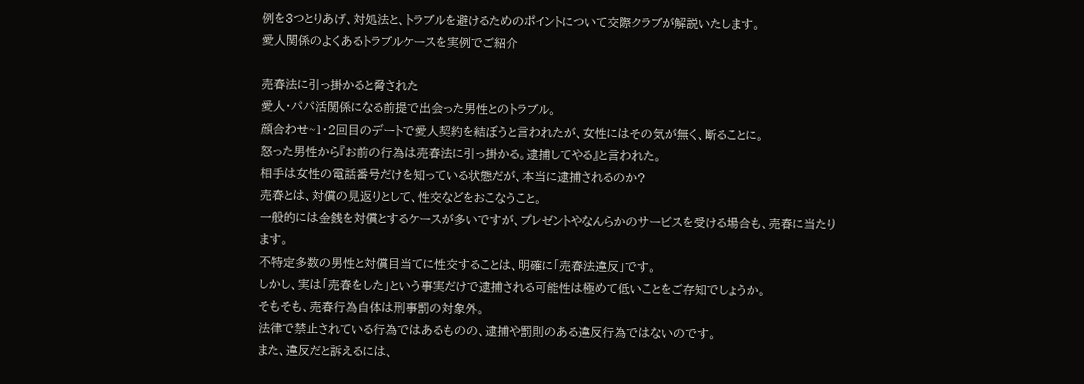例を3つとりあげ、対処法と、トラブルを避けるためのポイントについて交際クラブが解説いたします。
愛人関係のよくあるトラブルケースを実例でご紹介

売春法に引っ掛かると脅された
愛人・パパ活関係になる前提で出会った男性とのトラブル。
顔合わせ~1・2回目のデートで愛人契約を結ぼうと言われたが、女性にはその気が無く、断ることに。
怒った男性から『お前の行為は売春法に引っ掛かる。逮捕してやる』と言われた。
相手は女性の電話番号だけを知っている状態だが、本当に逮捕されるのか?
売春とは、対償の見返りとして、性交などをおこなうこと。
一般的には金銭を対償とするケースが多いですが、プレゼントやなんらかのサービスを受ける場合も、売春に当たります。
不特定多数の男性と対償目当てに性交することは、明確に「売春法違反」です。
しかし、実は「売春をした」という事実だけで逮捕される可能性は極めて低いことをご存知でしょうか。
そもそも、売春行為自体は刑事罰の対象外。
法律で禁止されている行為ではあるものの、逮捕や罰則のある違反行為ではないのです。
また、違反だと訴えるには、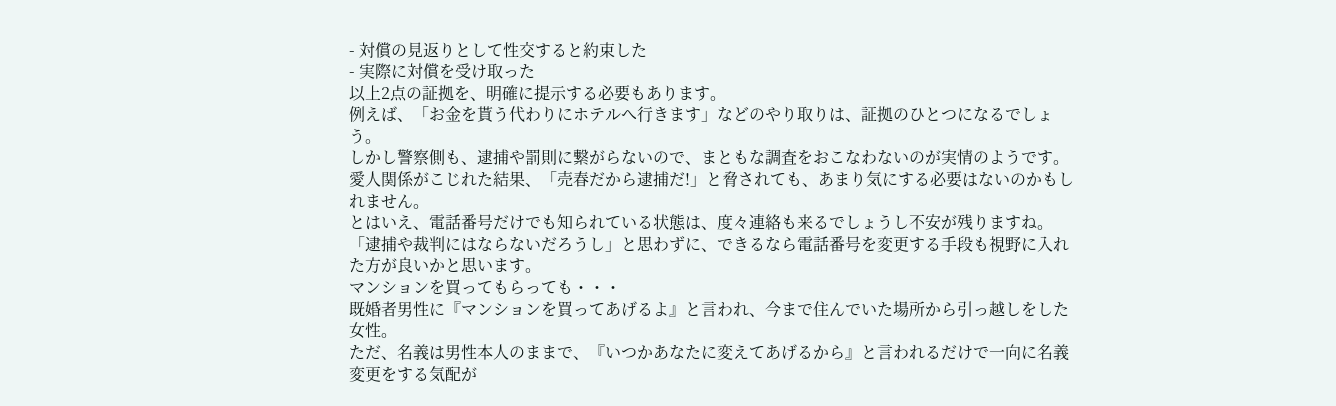- 対償の見返りとして性交すると約束した
- 実際に対償を受け取った
以上2点の証拠を、明確に提示する必要もあります。
例えば、「お金を貰う代わりにホテルへ行きます」などのやり取りは、証拠のひとつになるでしょう。
しかし警察側も、逮捕や罰則に繋がらないので、まともな調査をおこなわないのが実情のようです。
愛人関係がこじれた結果、「売春だから逮捕だ!」と脅されても、あまり気にする必要はないのかもしれません。
とはいえ、電話番号だけでも知られている状態は、度々連絡も来るでしょうし不安が残りますね。
「逮捕や裁判にはならないだろうし」と思わずに、できるなら電話番号を変更する手段も視野に入れた方が良いかと思います。
マンションを買ってもらっても・・・
既婚者男性に『マンションを買ってあげるよ』と言われ、今まで住んでいた場所から引っ越しをした女性。
ただ、名義は男性本人のままで、『いつかあなたに変えてあげるから』と言われるだけで一向に名義変更をする気配が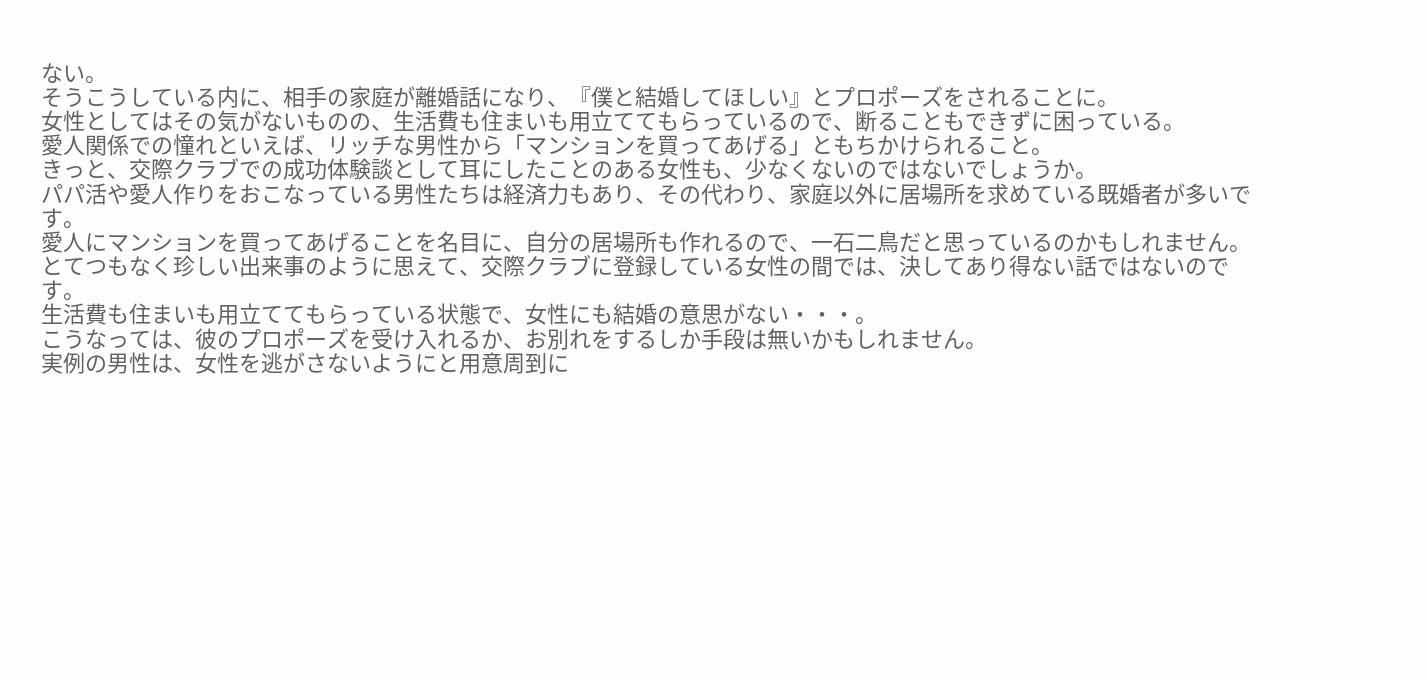ない。
そうこうしている内に、相手の家庭が離婚話になり、『僕と結婚してほしい』とプロポーズをされることに。
女性としてはその気がないものの、生活費も住まいも用立ててもらっているので、断ることもできずに困っている。
愛人関係での憧れといえば、リッチな男性から「マンションを買ってあげる」ともちかけられること。
きっと、交際クラブでの成功体験談として耳にしたことのある女性も、少なくないのではないでしょうか。
パパ活や愛人作りをおこなっている男性たちは経済力もあり、その代わり、家庭以外に居場所を求めている既婚者が多いです。
愛人にマンションを買ってあげることを名目に、自分の居場所も作れるので、一石二鳥だと思っているのかもしれません。
とてつもなく珍しい出来事のように思えて、交際クラブに登録している女性の間では、決してあり得ない話ではないのです。
生活費も住まいも用立ててもらっている状態で、女性にも結婚の意思がない・・・。
こうなっては、彼のプロポーズを受け入れるか、お別れをするしか手段は無いかもしれません。
実例の男性は、女性を逃がさないようにと用意周到に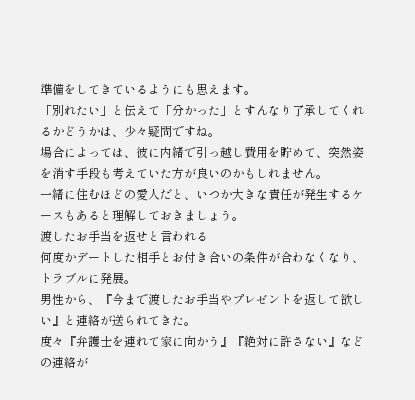準備をしてきているようにも思えます。
「別れたい」と伝えて「分かった」とすんなり了承してくれるかどうかは、少々疑問ですね。
場合によっては、彼に内緒で引っ越し費用を貯めて、突然姿を消す手段も考えていた方が良いのかもしれません。
一緒に住むほどの愛人だと、いつか大きな責任が発生するケースもあると理解しておきましょう。
渡したお手当を返せと言われる
何度かデートした相手とお付き合いの条件が合わなくなり、トラブルに発展。
男性から、『今まで渡したお手当やプレゼントを返して欲しい』と連絡が送られてきた。
度々『弁護士を連れて家に向かう』『絶対に許さない』などの連絡が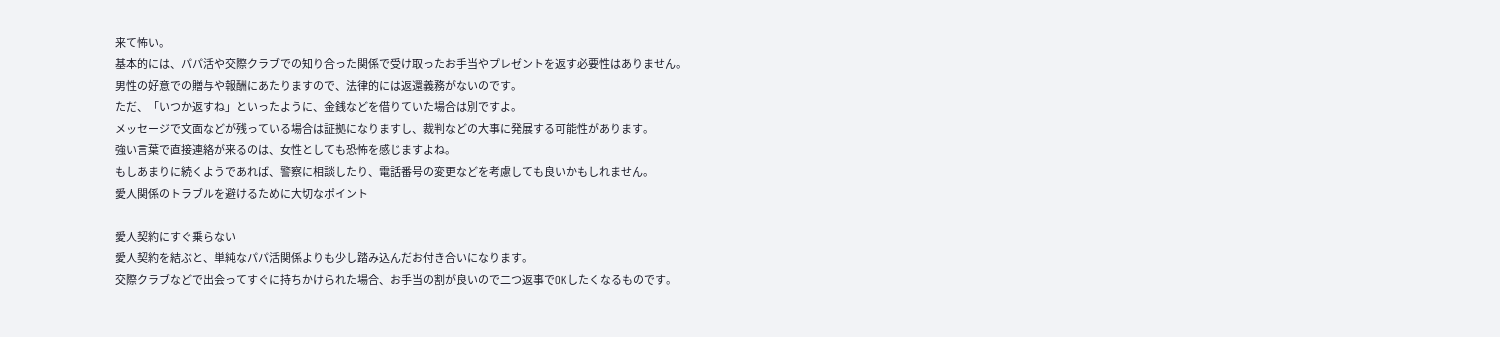来て怖い。
基本的には、パパ活や交際クラブでの知り合った関係で受け取ったお手当やプレゼントを返す必要性はありません。
男性の好意での贈与や報酬にあたりますので、法律的には返還義務がないのです。
ただ、「いつか返すね」といったように、金銭などを借りていた場合は別ですよ。
メッセージで文面などが残っている場合は証拠になりますし、裁判などの大事に発展する可能性があります。
強い言葉で直接連絡が来るのは、女性としても恐怖を感じますよね。
もしあまりに続くようであれば、警察に相談したり、電話番号の変更などを考慮しても良いかもしれません。
愛人関係のトラブルを避けるために大切なポイント

愛人契約にすぐ乗らない
愛人契約を結ぶと、単純なパパ活関係よりも少し踏み込んだお付き合いになります。
交際クラブなどで出会ってすぐに持ちかけられた場合、お手当の割が良いので二つ返事でOKしたくなるものです。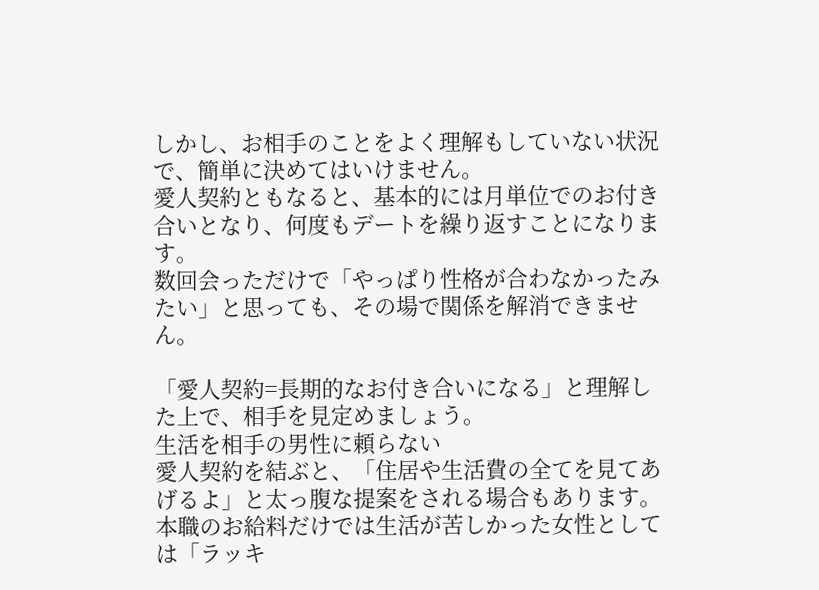しかし、お相手のことをよく理解もしていない状況で、簡単に決めてはいけません。
愛人契約ともなると、基本的には月単位でのお付き合いとなり、何度もデートを繰り返すことになります。
数回会っただけで「やっぱり性格が合わなかったみたい」と思っても、その場で関係を解消できません。

「愛人契約=長期的なお付き合いになる」と理解した上で、相手を見定めましょう。
生活を相手の男性に頼らない
愛人契約を結ぶと、「住居や生活費の全てを見てあげるよ」と太っ腹な提案をされる場合もあります。
本職のお給料だけでは生活が苦しかった女性としては「ラッキ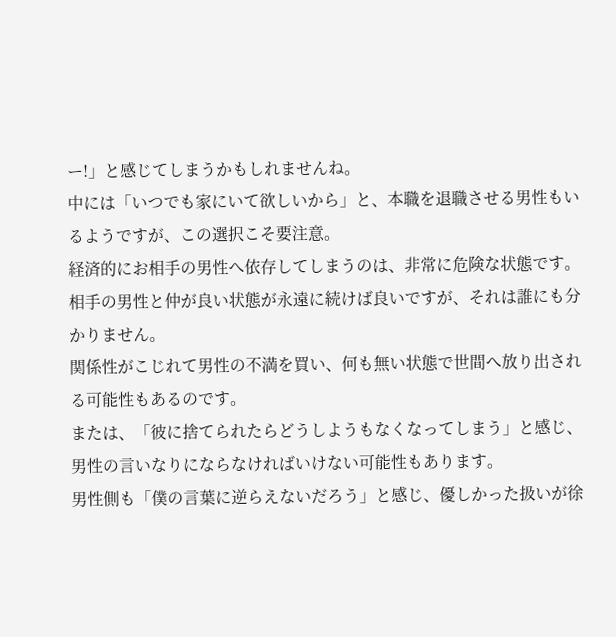ー!」と感じてしまうかもしれませんね。
中には「いつでも家にいて欲しいから」と、本職を退職させる男性もいるようですが、この選択こそ要注意。
経済的にお相手の男性へ依存してしまうのは、非常に危険な状態です。
相手の男性と仲が良い状態が永遠に続けば良いですが、それは誰にも分かりません。
関係性がこじれて男性の不満を買い、何も無い状態で世間へ放り出される可能性もあるのです。
または、「彼に捨てられたらどうしようもなくなってしまう」と感じ、男性の言いなりにならなければいけない可能性もあります。
男性側も「僕の言葉に逆らえないだろう」と感じ、優しかった扱いが徐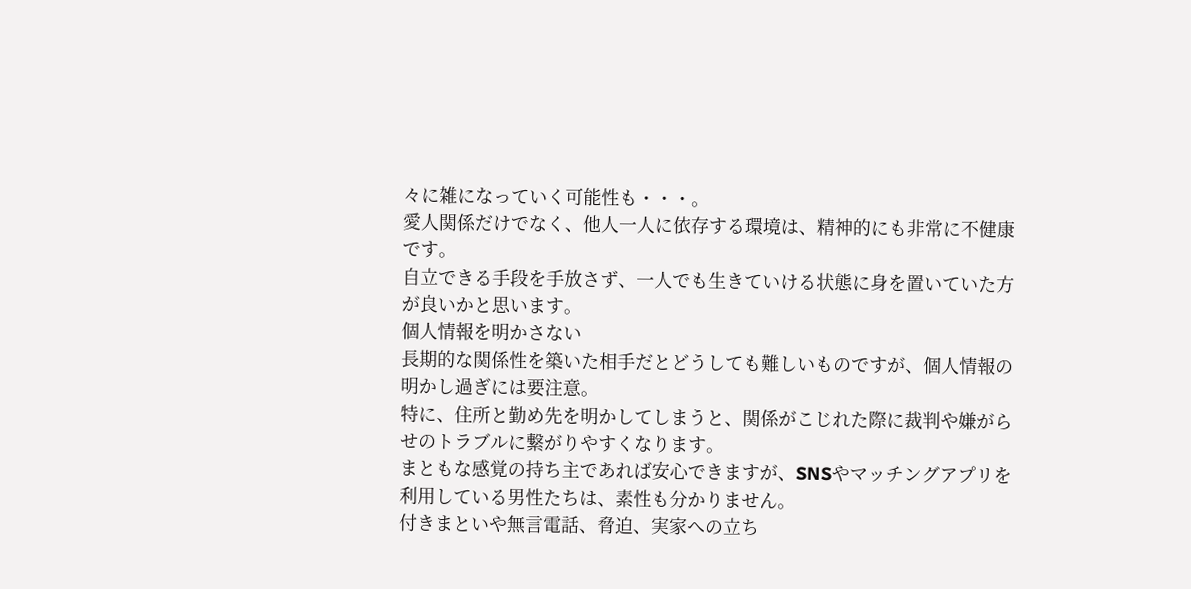々に雑になっていく可能性も・・・。
愛人関係だけでなく、他人一人に依存する環境は、精神的にも非常に不健康です。
自立できる手段を手放さず、一人でも生きていける状態に身を置いていた方が良いかと思います。
個人情報を明かさない
長期的な関係性を築いた相手だとどうしても難しいものですが、個人情報の明かし過ぎには要注意。
特に、住所と勤め先を明かしてしまうと、関係がこじれた際に裁判や嫌がらせのトラブルに繋がりやすくなります。
まともな感覚の持ち主であれば安心できますが、SNSやマッチングアプリを利用している男性たちは、素性も分かりません。
付きまといや無言電話、脅迫、実家への立ち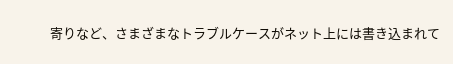寄りなど、さまざまなトラブルケースがネット上には書き込まれて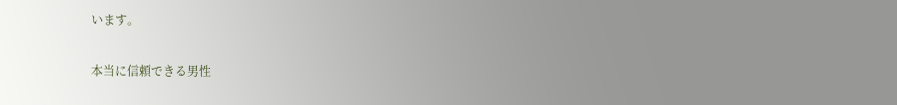います。

本当に信頼できる男性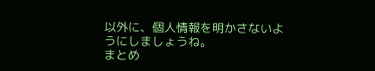以外に、個人情報を明かさないようにしましょうね。
まとめ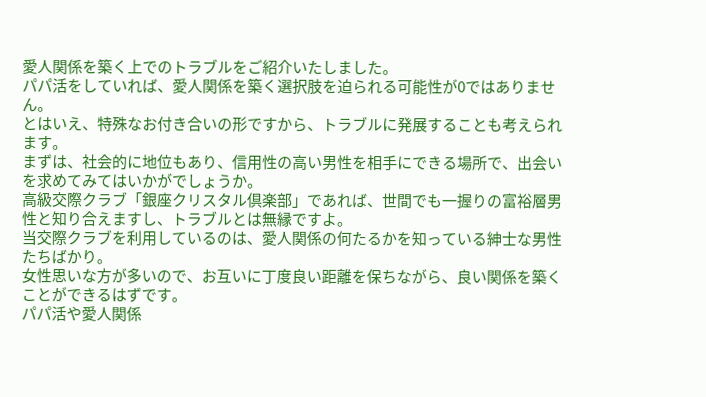愛人関係を築く上でのトラブルをご紹介いたしました。
パパ活をしていれば、愛人関係を築く選択肢を迫られる可能性が0ではありません。
とはいえ、特殊なお付き合いの形ですから、トラブルに発展することも考えられます。
まずは、社会的に地位もあり、信用性の高い男性を相手にできる場所で、出会いを求めてみてはいかがでしょうか。
高級交際クラブ「銀座クリスタル倶楽部」であれば、世間でも一握りの富裕層男性と知り合えますし、トラブルとは無縁ですよ。
当交際クラブを利用しているのは、愛人関係の何たるかを知っている紳士な男性たちばかり。
女性思いな方が多いので、お互いに丁度良い距離を保ちながら、良い関係を築くことができるはずです。
パパ活や愛人関係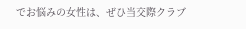でお悩みの女性は、ぜひ当交際クラブ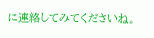に連絡してみてくださいね。